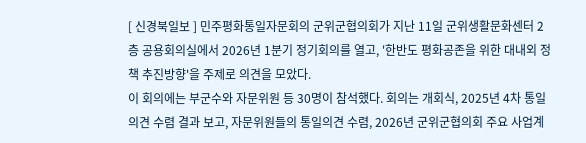[ 신경북일보 ] 민주평화통일자문회의 군위군협의회가 지난 11일 군위생활문화센터 2층 공용회의실에서 2026년 1분기 정기회의를 열고, '한반도 평화공존을 위한 대내외 정책 추진방향'을 주제로 의견을 모았다.
이 회의에는 부군수와 자문위원 등 30명이 참석했다. 회의는 개회식, 2025년 4차 통일의견 수렴 결과 보고, 자문위원들의 통일의견 수렴, 2026년 군위군협의회 주요 사업계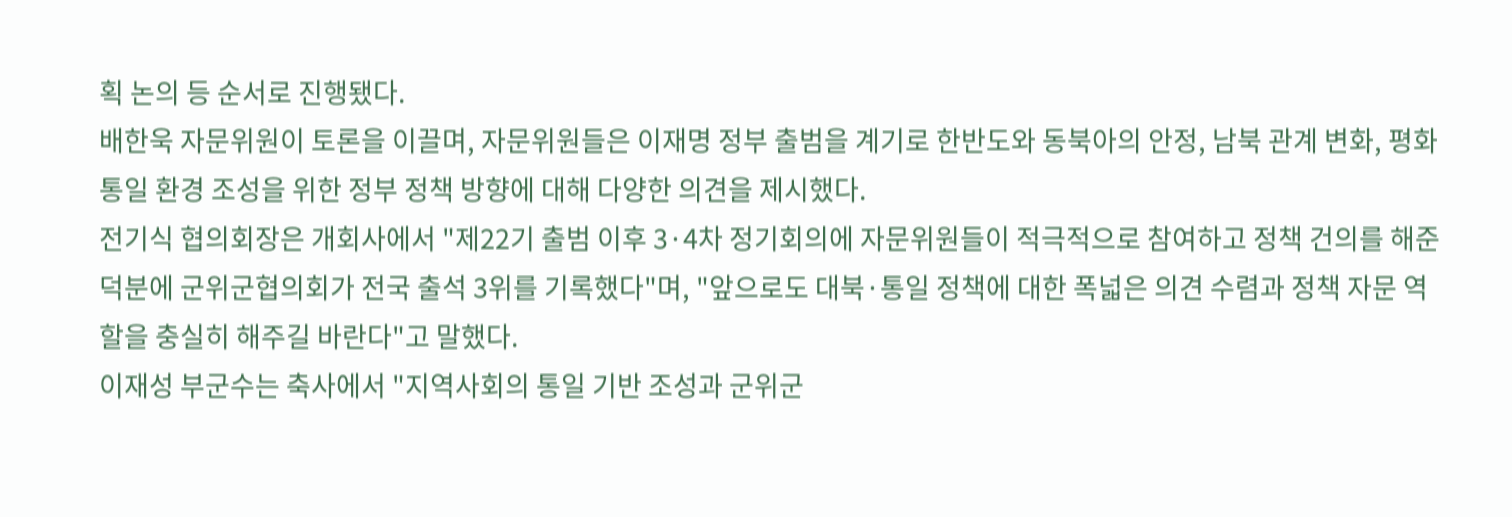획 논의 등 순서로 진행됐다.
배한욱 자문위원이 토론을 이끌며, 자문위원들은 이재명 정부 출범을 계기로 한반도와 동북아의 안정, 남북 관계 변화, 평화통일 환경 조성을 위한 정부 정책 방향에 대해 다양한 의견을 제시했다.
전기식 협의회장은 개회사에서 "제22기 출범 이후 3·4차 정기회의에 자문위원들이 적극적으로 참여하고 정책 건의를 해준 덕분에 군위군협의회가 전국 출석 3위를 기록했다"며, "앞으로도 대북·통일 정책에 대한 폭넓은 의견 수렴과 정책 자문 역할을 충실히 해주길 바란다"고 말했다.
이재성 부군수는 축사에서 "지역사회의 통일 기반 조성과 군위군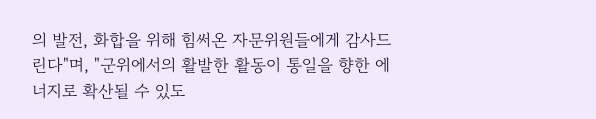의 발전, 화합을 위해 힘써온 자문위원들에게 감사드린다"며, "군위에서의 활발한 활동이 통일을 향한 에너지로 확산될 수 있도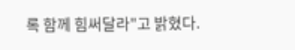록 함께 힘써달라"고 밝혔다.